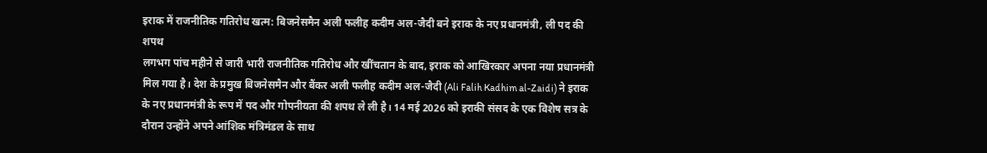इराक में राजनीतिक गतिरोध खत्म: बिजनेसमैन अली फलीह कदीम अल-जैदी बने इराक के नए प्रधानमंत्री, ली पद की शपथ
लगभग पांच महीने से जारी भारी राजनीतिक गतिरोध और खींचतान के बाद, इराक को आखिरकार अपना नया प्रधानमंत्री मिल गया है। देश के प्रमुख बिजनेसमैन और बैंकर अली फलीह कदीम अल-जैदी (Ali Falih Kadhim al-Zaidi) ने इराक के नए प्रधानमंत्री के रूप में पद और गोपनीयता की शपथ ले ली है। 14 मई 2026 को इराकी संसद के एक विशेष सत्र के दौरान उन्होंने अपने आंशिक मंत्रिमंडल के साथ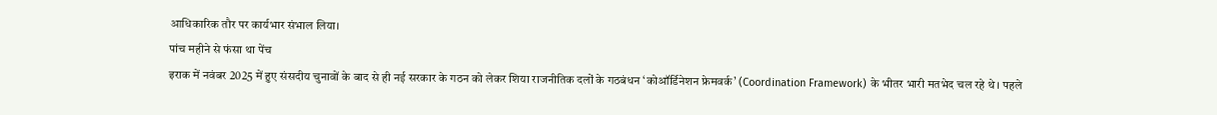आधिकारिक तौर पर कार्यभार संभाल लिया।
पांच महीने से फंसा था पेंच
इराक में नवंबर 2025 में हुए संसदीय चुनावों के बाद से ही नई सरकार के गठन को लेकर शिया राजनीतिक दलों के गठबंधन ‘कोऑर्डिनेशन फ्रेमवर्क’ (Coordination Framework) के भीतर भारी मतभेद चल रहे थे। पहले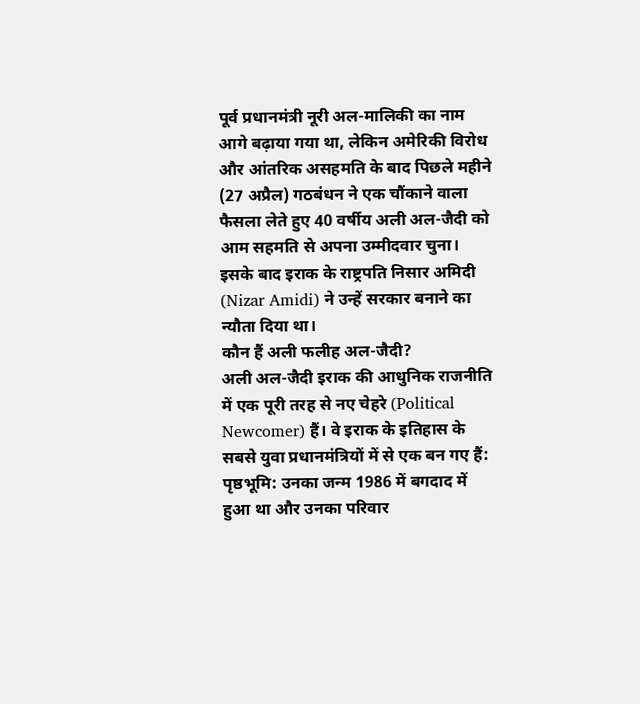पूर्व प्रधानमंत्री नूरी अल-मालिकी का नाम आगे बढ़ाया गया था, लेकिन अमेरिकी विरोध और आंतरिक असहमति के बाद पिछले महीने (27 अप्रैल) गठबंधन ने एक चौंकाने वाला फैसला लेते हुए 40 वर्षीय अली अल-जैदी को आम सहमति से अपना उम्मीदवार चुना। इसके बाद इराक के राष्ट्रपति निसार अमिदी (Nizar Amidi) ने उन्हें सरकार बनाने का न्यौता दिया था।
कौन हैं अली फलीह अल-जैदी?
अली अल-जैदी इराक की आधुनिक राजनीति में एक पूरी तरह से नए चेहरे (Political Newcomer) हैं। वे इराक के इतिहास के सबसे युवा प्रधानमंत्रियों में से एक बन गए हैं:
पृष्ठभूमि: उनका जन्म 1986 में बगदाद में हुआ था और उनका परिवार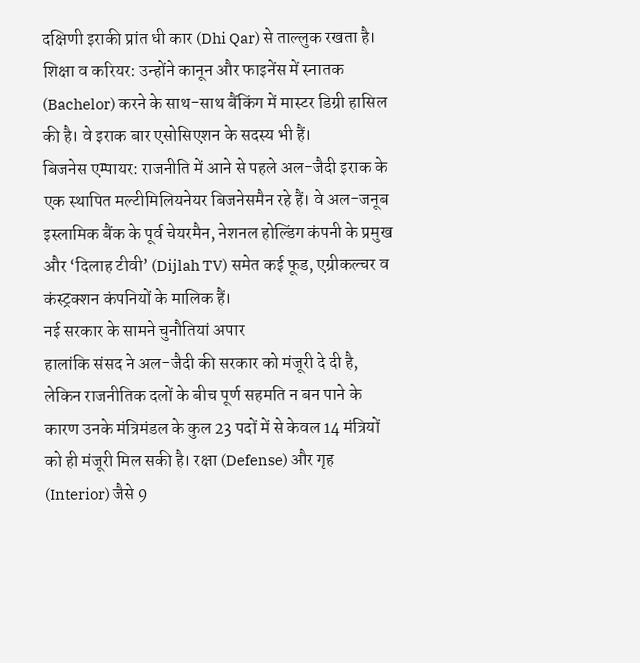दक्षिणी इराकी प्रांत धी कार (Dhi Qar) से ताल्लुक रखता है।
शिक्षा व करियर: उन्होंने कानून और फाइनेंस में स्नातक (Bachelor) करने के साथ-साथ बैंकिंग में मास्टर डिग्री हासिल की है। वे इराक बार एसोसिएशन के सदस्य भी हैं।
बिजनेस एम्पायर: राजनीति में आने से पहले अल-जैदी इराक के एक स्थापित मल्टीमिलियनेयर बिजनेसमैन रहे हैं। वे अल-जनूब इस्लामिक बैंक के पूर्व चेयरमैन, नेशनल होल्डिंग कंपनी के प्रमुख और ‘दिलाह टीवी’ (Dijlah TV) समेत कई फूड, एग्रीकल्चर व कंस्ट्रक्शन कंपनियों के मालिक हैं।
नई सरकार के सामने चुनौतियां अपार
हालांकि संसद ने अल-जैदी की सरकार को मंजूरी दे दी है, लेकिन राजनीतिक दलों के बीच पूर्ण सहमति न बन पाने के कारण उनके मंत्रिमंडल के कुल 23 पदों में से केवल 14 मंत्रियों को ही मंजूरी मिल सकी है। रक्षा (Defense) और गृह (Interior) जैसे 9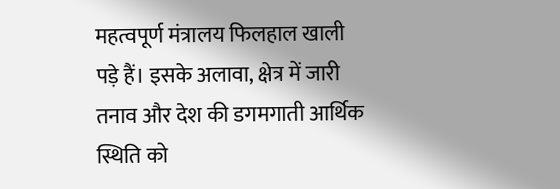महत्वपूर्ण मंत्रालय फिलहाल खाली पड़े हैं। इसके अलावा, क्षेत्र में जारी तनाव और देश की डगमगाती आर्थिक स्थिति को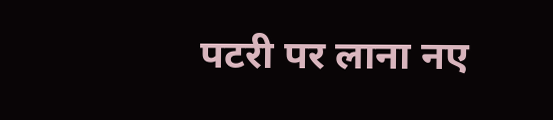पटरी पर लाना नए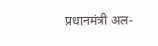प्रधानमंत्री अल-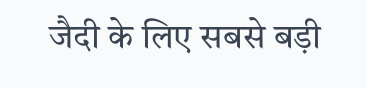जैदी के लिए सबसे बड़ी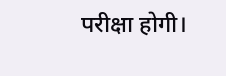परीक्षा होगी।